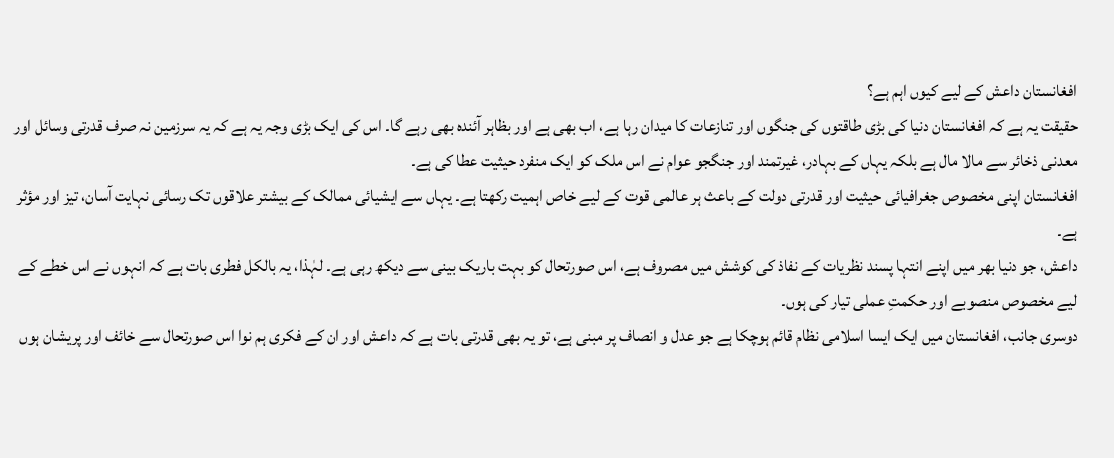افغانستان داعش کے لیے کیوں اہم ہے؟
حقیقت یہ ہے کہ افغانستان دنیا کی بڑی طاقتوں کی جنگوں اور تنازعات کا میدان رہا ہے، اب بھی ہے اور بظاہر آئندہ بھی رہے گا۔ اس کی ایک بڑی وجہ یہ ہے کہ یہ سرزمین نہ صرف قدرتی وسائل اور معدنی ذخائر سے مالا مال ہے بلکہ یہاں کے بہادر، غیرتمند اور جنگجو عوام نے اس ملک کو ایک منفرد حیثیت عطا کی ہے۔
افغانستان اپنی مخصوص جغرافیائی حیثیت اور قدرتی دولت کے باعث ہر عالمی قوت کے لیے خاص اہمیت رکھتا ہے۔ یہاں سے ایشیائی ممالک کے بیشتر علاقوں تک رسائی نہایت آسان، تیز اور مؤثر ہے۔
داعش، جو دنیا بھر میں اپنے انتہا پسند نظریات کے نفاذ کی کوشش میں مصروف ہے، اس صورتحال کو بہت باریک بینی سے دیکھ رہی ہے۔ لہٰذا، یہ بالکل فطری بات ہے کہ انہوں نے اس خطے کے لیے مخصوص منصوبے اور حکمتِ عملی تیار کی ہوں۔
دوسری جانب، افغانستان میں ایک ایسا اسلامی نظام قائم ہوچکا ہے جو عدل و انصاف پر مبنی ہے، تو یہ بھی قدرتی بات ہے کہ داعش اور ان کے فکری ہم نوا اس صورتحال سے خائف اور پریشان ہوں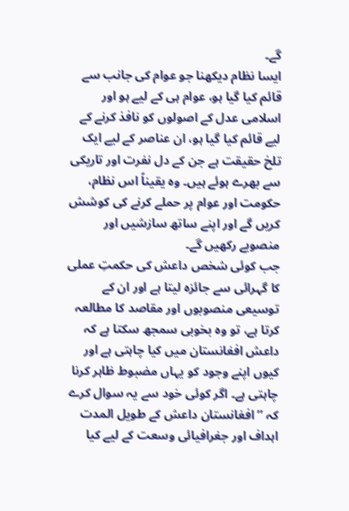گے۔
ایسا نظام دیکھنا جو عوام کی جانب سے قائم کیا گیا ہو، عوام ہی کے لیے ہو اور اسلامی عدل کے اصولوں کو نافذ کرنے کے لیے قائم کیا گیا ہو، ان عناصر کے لیے ایک تلخ حقیقت ہے جن کے دل نفرت اور تاریکی سے بھرے ہوئے ہیں۔ وہ یقیناً اس نظام، حکومت اور عوام پر حملے کرنے کی کوشش کریں گے اور اپنے ساتھ سازشیں اور منصوبے رکھیں گے۔
جب کوئی شخص داعش کی حکمتِ عملی کا گہرائی سے جائزہ لیتا ہے اور ان کے توسیعی منصوبوں اور مقاصد کا مطالعہ کرتا ہے، تو وہ بخوبی سمجھ سکتا ہے کہ داعش افغانستان میں کیا چاہتی ہے اور کیوں اپنے وجود کو یہاں مضبوط ظاہر کرنا چاہتی ہے۔ اگر کوئی خود سے یہ سوال کرے کہ ’’افغانستان داعش کے طویل المدت اہداف اور جغرافیائی وسعت کے لیے کیا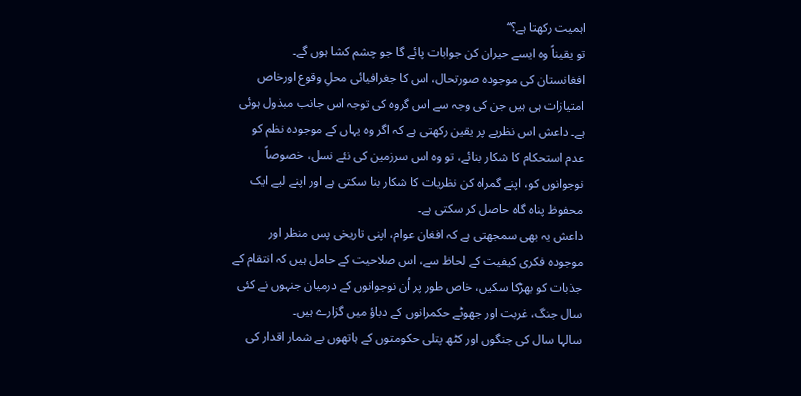اہمیت رکھتا ہے؟‘‘
تو یقیناً وہ ایسے حیران کن جوابات پائے گا جو چشم کشا ہوں گے۔
افغانستان کی موجودہ صورتحال، اس کا جغرافیائی محلِ وقوع اورخاص امتیازات ہی ہیں جن کی وجہ سے اس گروہ کی توجہ اس جانب مبذول ہوئی ہے۔ داعش اس نظریے پر یقین رکھتی ہے کہ اگر وہ یہاں کے موجودہ نظم کو عدم استحکام کا شکار بنائے، تو وہ اس سرزمین کی نئے نسل، خصوصاً نوجوانوں کو، اپنے گمراہ کن نظریات کا شکار بنا سکتی ہے اور اپنے لیے ایک محفوظ پناہ گاہ حاصل کر سکتی ہے۔
داعش یہ بھی سمجھتی ہے کہ افغان عوام، اپنی تاریخی پس منظر اور موجودہ فکری کیفیت کے لحاظ سے، اس صلاحیت کے حامل ہیں کہ انتقام کے جذبات کو بھڑکا سکیں، خاص طور پر اُن نوجوانوں کے درمیان جنہوں نے کئی سال جنگ، غربت اور جھوٹے حکمرانوں کے دباؤ میں گزارے ہیں۔
سالہا سال کی جنگوں اور کٹھ پتلی حکومتوں کے ہاتھوں بے شمار اقدار کی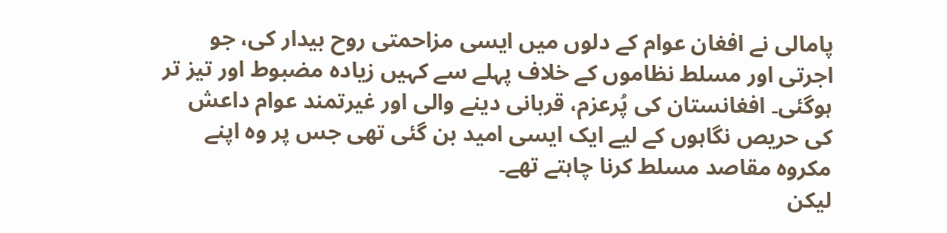پامالی نے افغان عوام کے دلوں میں ایسی مزاحمتی روح بیدار کی، جو اجرتی اور مسلط نظاموں کے خلاف پہلے سے کہیں زیادہ مضبوط اور تیز تر ہوگئی۔ افغانستان کی پُرعزم، قربانی دینے والی اور غیرتمند عوام داعش کی حریص نگاہوں کے لیے ایک ایسی امید بن گئی تھی جس پر وہ اپنے مکروہ مقاصد مسلط کرنا چاہتے تھے۔
لیکن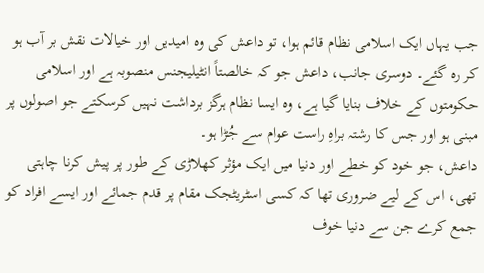جب یہاں ایک اسلامی نظام قائم ہوا، تو داعش کی وہ امیدیں اور خیالات نقش بر آب ہو کر رہ گئے۔ دوسری جانب، داعش جو کہ خالصتاً انٹیلیجنس منصوبہ ہے اور اسلامی حکومتوں کے خلاف بنایا گیا ہے، وہ ایسا نظام ہرگز برداشت نہیں کرسکتے جو اصولوں پر مبنی ہو اور جس کا رشتہ براہِ راست عوام سے جُڑا ہو۔
داعش، جو خود کو خطے اور دنیا میں ایک مؤثر کھلاڑی کے طور پر پیش کرنا چاہتی تھی، اس کے لیے ضروری تھا کہ کسی اسٹریٹجک مقام پر قدم جمائے اور ایسے افراد کو جمع کرے جن سے دنیا خوف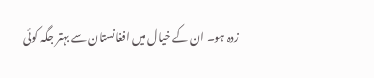زدہ ہو۔ ان کے خیال میں افغانستان سے بہتر جگہ کوئی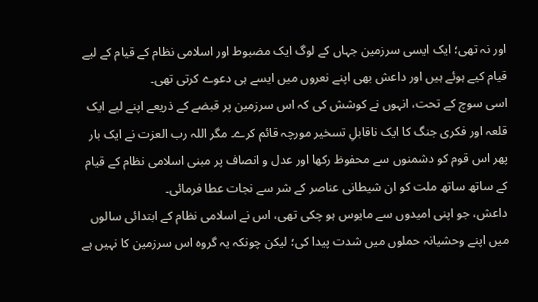اور نہ تھی؛ ایک ایسی سرزمین جہاں کے لوگ ایک مضبوط اور اسلامی نظام کے قیام کے لیے قیام کیے ہوئے ہیں اور داعش بھی اپنے نعروں میں ایسے ہی دعوے کرتی تھی۔
اسی سوچ کے تحت، انہوں نے کوشش کی کہ اس سرزمین پر قبضے کے ذریعے اپنے لیے ایک قلعہ اور فکری جنگ کا ایک ناقابلِ تسخیر مورچہ قائم کرے۔ مگر اللہ رب العزت نے ایک بار پھر اس قوم کو دشمنوں سے محفوظ رکھا اور عدل و انصاف پر مبنی اسلامی نظام کے قیام کے ساتھ ساتھ ملت کو ان شیطانی عناصر کے شر سے نجات عطا فرمائی۔
داعش، جو اپنی امیدوں سے مایوس ہو چکی تھی، اس نے اسلامی نظام کے ابتدائی سالوں میں اپنے وحشیانہ حملوں میں شدت پیدا کی؛ لیکن چونکہ یہ گروہ اس سرزمین کا نہیں ہے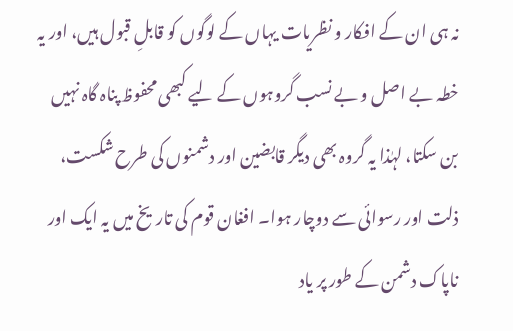نہ ہی ان کے افکار و نظریات یہاں کے لوگوں کو قابلِ قبول ہیں، اور یہ خطہ بے اصل و بے نسب گروہوں کے لیے کبھی محفوظ پناہ گاہ نہیں بن سکتا، لہٰذا یہ گروہ بھی دیگر قابضین اور دشمنوں کی طرح شکست، ذلت اور رسوائی سے دوچار ہوا۔ افغان قوم کی تاریخ میں یہ ایک اور ناپاک دشمن کے طور پر یاد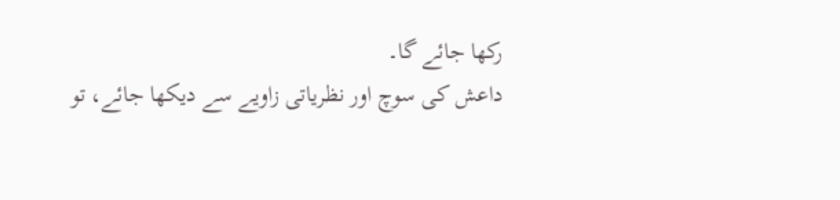رکھا جائے گا۔
داعش کی سوچ اور نظریاتی زاویے سے دیکھا جائے، تو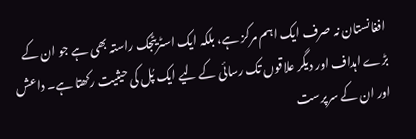افغانستان نہ صرف ایک اہم مرکز ہے، بلکہ ایک اسٹریٹجک راستہ بھی ہے جو ان کے بڑے اہداف اور دیگر علاقوں تک رسائی کے لیے ایک پُل کی حیثیت رکھتا ہے۔ داعش اور ان کے سرپرست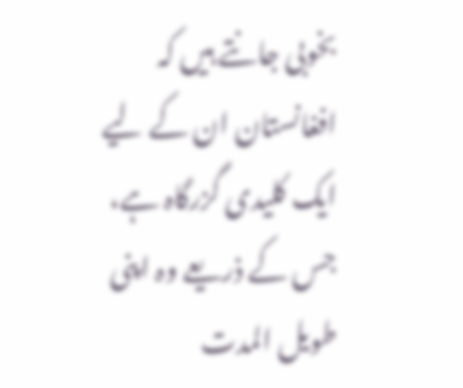بخوبی جانتے ہیں کہ افغانستان ان کے لیے ایک کلیدی گزرگاہ ہے، جس کے ذریعے وہ اپنی طویل المدت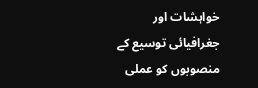خواہشات اور جغرافیائی توسیع کے منصوبوں کو عملی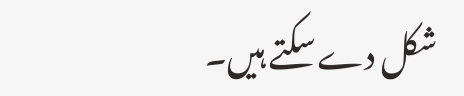شکل دے سکتے ہیں۔